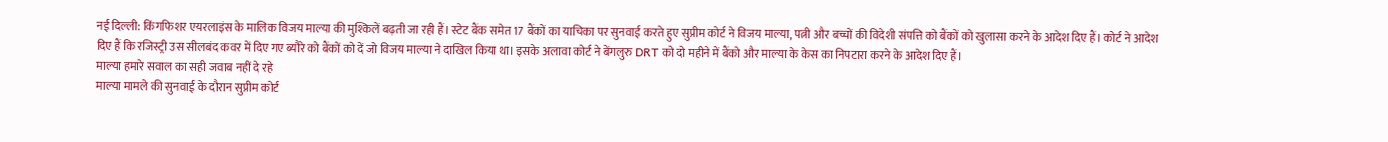नई दिल्ली: किंगफिशर एयरलाइंस के मालिक विजय माल्या की मुश्किलें बढ़ती जा रही हैं। स्टेट बैंक समेत 17 बैंकों का याचिका पर सुनवाई करते हुए सुप्रीम कोर्ट ने विजय माल्या, पत्नी और बच्चों की विदेशी संपत्ति को बैंकों को खुलासा करने के आदेश दिए हैं। कोर्ट ने आदेश दिए हैं कि रजिस्ट्री उस सीलबंद कवर में दिए गए ब्यौरे को बैंकों को दें जो विजय माल्या ने दाखिल किया था। इसके अलावा कोर्ट ने बेंगलुरु DRT को दो महीने में बैंको और माल्या के केस का निपटारा करने के आदेश दिए हैं।
माल्या हमारे सवाल का सही जवाब नहीं दे रहे
माल्या मामले की सुनवाई के दौरान सुप्रीम कोर्ट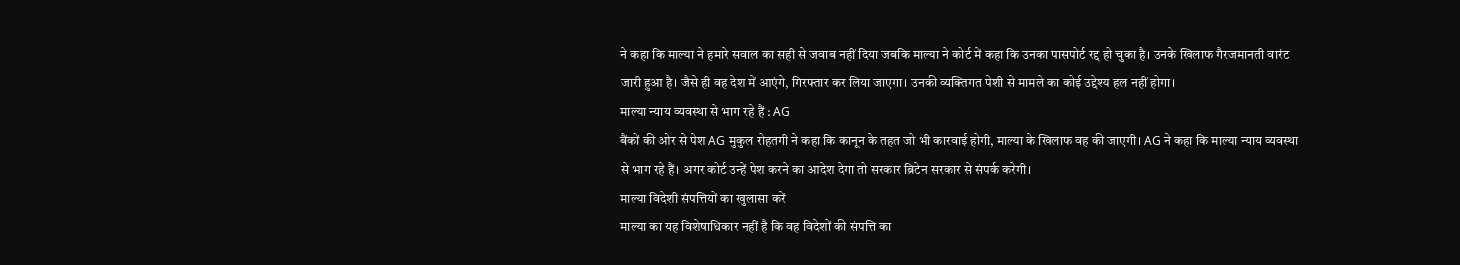ने कहा कि माल्या ने हमारे सवाल का सही से जवाब नहीं दिया जबकि माल्या ने कोर्ट में कहा कि उनका पासपोर्ट रद्द हो चुका है। उनके खिलाफ गैरजमानती वारंट जारी हुआ है। जैसे ही वह देश में आएंगे, गिरफ्तार कर लिया जाएगा। उनकी व्यक्तिगत पेशी से मामले का कोई उद्देश्य हल नहीं होगा।
माल्या न्याय व्यवस्था से भाग रहे हैं : AG
बैंकों की ओर से पेश AG मुकुल रोहतगी ने कहा कि कानून के तहत जो भी कारवाई होगी, माल्या के खिलाफ वह की जाएगी। AG ने कहा कि माल्या न्याय व्यवस्था से भाग रहे हैं। अगर कोर्ट उन्हें पेश करने का आदेश देगा तो सरकार ब्रिटेन सरकार से संपर्क करेगी।
माल्या विदेशी संपत्तियों का खुलासा करें
माल्या का यह विशेषाधिकार नहीं है कि वह विदेशों की संपत्ति का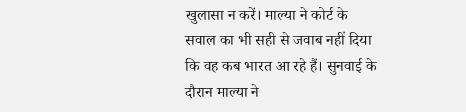खुलासा न करें। माल्या ने कोर्ट के सवाल का भी सही से जवाब नहीं दिया कि वह कब भारत आ रहे हैं। सुनवाई के दौरान माल्या ने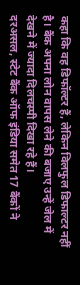कहा कि वह डिफॉल्टर हैं, लेकिन विलफुल डिफाल्टर नहीं है। बैंक अपना लोन वापस लेने की बजाए उन्हें जेल में देखने में ज्यादा दिलचस्पी दिखा रहे हैं।
दरअसल, स्टेट बैंक ऑफ इंडिया समेत 17 बैंकों ने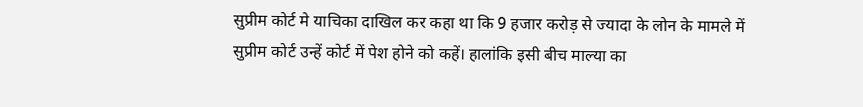सुप्रीम कोर्ट मे याचिका दाखिल कर कहा था कि 9 हजार करोड़ से ज्यादा के लोन के मामले में सुप्रीम कोर्ट उन्हें कोर्ट में पेश होने को कहें। हालांकि इसी बीच माल्या का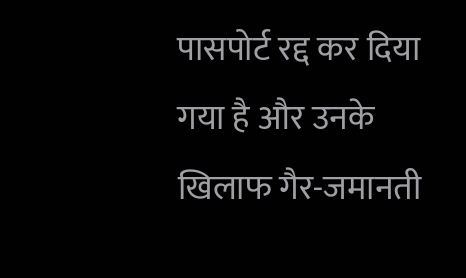पासपोर्ट रद्द कर दिया गया है और उनके खिलाफ गैर-जमानती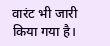वारंट भी जारी किया गया है।